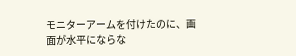モニターアームを付けたのに、画面が水平にならな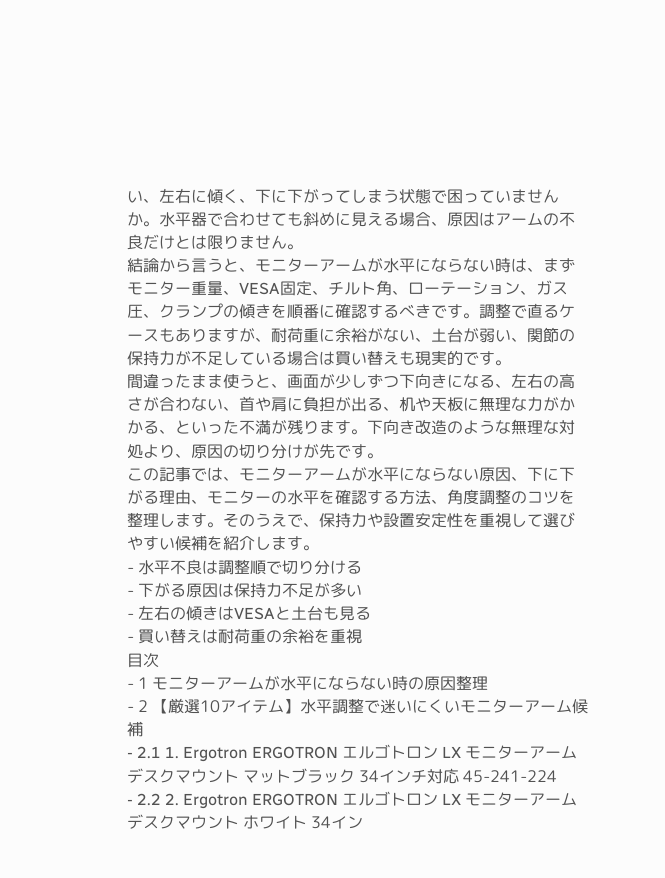い、左右に傾く、下に下がってしまう状態で困っていませんか。水平器で合わせても斜めに見える場合、原因はアームの不良だけとは限りません。
結論から言うと、モニターアームが水平にならない時は、まずモニター重量、VESA固定、チルト角、ローテーション、ガス圧、クランプの傾きを順番に確認するべきです。調整で直るケースもありますが、耐荷重に余裕がない、土台が弱い、関節の保持力が不足している場合は買い替えも現実的です。
間違ったまま使うと、画面が少しずつ下向きになる、左右の高さが合わない、首や肩に負担が出る、机や天板に無理な力がかかる、といった不満が残ります。下向き改造のような無理な対処より、原因の切り分けが先です。
この記事では、モニターアームが水平にならない原因、下に下がる理由、モニターの水平を確認する方法、角度調整のコツを整理します。そのうえで、保持力や設置安定性を重視して選びやすい候補を紹介します。
- 水平不良は調整順で切り分ける
- 下がる原因は保持力不足が多い
- 左右の傾きはVESAと土台も見る
- 買い替えは耐荷重の余裕を重視
目次
- 1 モニターアームが水平にならない時の原因整理
- 2 【厳選10アイテム】水平調整で迷いにくいモニターアーム候補
- 2.1 1. Ergotron ERGOTRON エルゴトロン LX モニターアーム デスクマウント マットブラック 34インチ対応 45-241-224
- 2.2 2. Ergotron ERGOTRON エルゴトロン LX モニターアーム デスクマウント ホワイト 34イン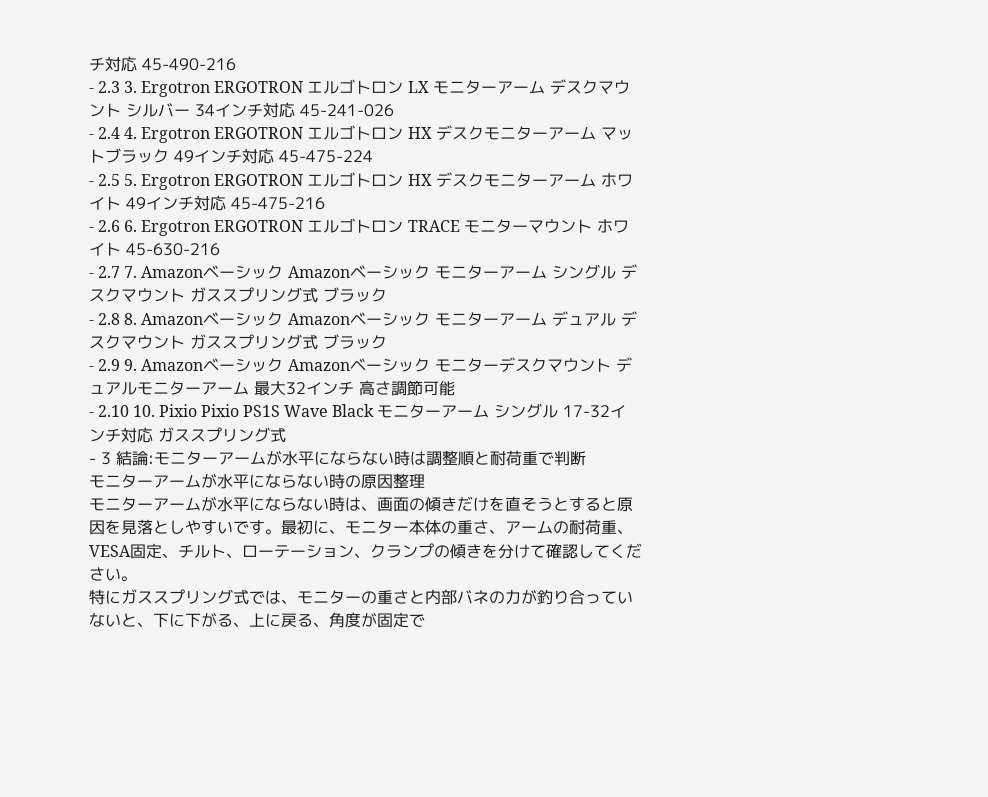チ対応 45-490-216
- 2.3 3. Ergotron ERGOTRON エルゴトロン LX モニターアーム デスクマウント シルバー 34インチ対応 45-241-026
- 2.4 4. Ergotron ERGOTRON エルゴトロン HX デスクモニターアーム マットブラック 49インチ対応 45-475-224
- 2.5 5. Ergotron ERGOTRON エルゴトロン HX デスクモニターアーム ホワイト 49インチ対応 45-475-216
- 2.6 6. Ergotron ERGOTRON エルゴトロン TRACE モニターマウント ホワイト 45-630-216
- 2.7 7. Amazonベーシック Amazonベーシック モニターアーム シングル デスクマウント ガススプリング式 ブラック
- 2.8 8. Amazonベーシック Amazonベーシック モニターアーム デュアル デスクマウント ガススプリング式 ブラック
- 2.9 9. Amazonベーシック Amazonベーシック モニターデスクマウント デュアルモニターアーム 最大32インチ 高さ調節可能
- 2.10 10. Pixio Pixio PS1S Wave Black モニターアーム シングル 17-32インチ対応 ガススプリング式
- 3 結論:モニターアームが水平にならない時は調整順と耐荷重で判断
モニターアームが水平にならない時の原因整理
モニターアームが水平にならない時は、画面の傾きだけを直そうとすると原因を見落としやすいです。最初に、モニター本体の重さ、アームの耐荷重、VESA固定、チルト、ローテーション、クランプの傾きを分けて確認してください。
特にガススプリング式では、モニターの重さと内部バネの力が釣り合っていないと、下に下がる、上に戻る、角度が固定で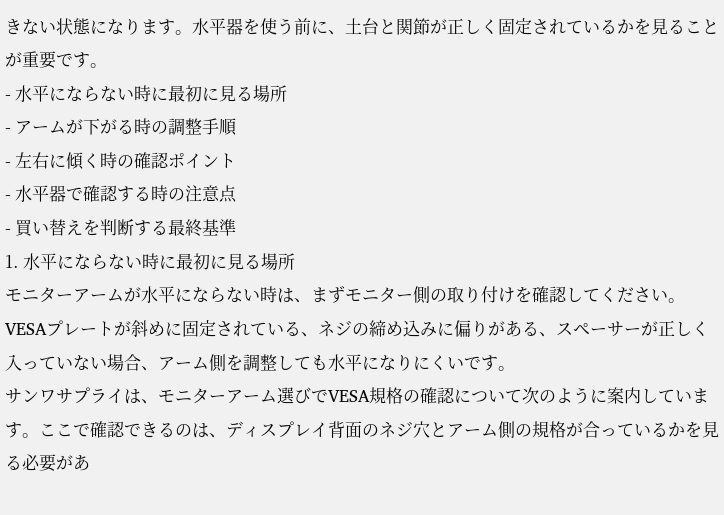きない状態になります。水平器を使う前に、土台と関節が正しく固定されているかを見ることが重要です。
- 水平にならない時に最初に見る場所
- アームが下がる時の調整手順
- 左右に傾く時の確認ポイント
- 水平器で確認する時の注意点
- 買い替えを判断する最終基準
1. 水平にならない時に最初に見る場所
モニターアームが水平にならない時は、まずモニター側の取り付けを確認してください。VESAプレートが斜めに固定されている、ネジの締め込みに偏りがある、スペーサーが正しく入っていない場合、アーム側を調整しても水平になりにくいです。
サンワサプライは、モニターアーム選びでVESA規格の確認について次のように案内しています。ここで確認できるのは、ディスプレイ背面のネジ穴とアーム側の規格が合っているかを見る必要があ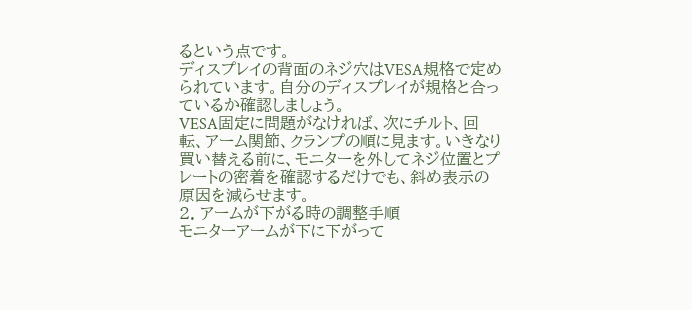るという点です。
ディスプレイの背面のネジ穴はVESA規格で定められています。自分のディスプレイが規格と合っているか確認しましょう。
VESA固定に問題がなければ、次にチルト、回転、アーム関節、クランプの順に見ます。いきなり買い替える前に、モニターを外してネジ位置とプレートの密着を確認するだけでも、斜め表示の原因を減らせます。
2. アームが下がる時の調整手順
モニターアームが下に下がって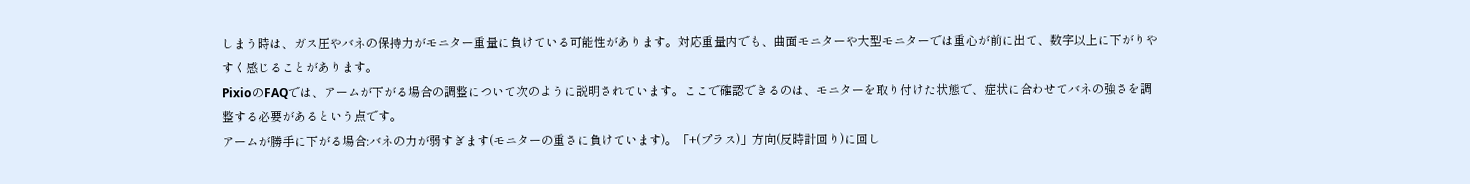しまう時は、ガス圧やバネの保持力がモニター重量に負けている可能性があります。対応重量内でも、曲面モニターや大型モニターでは重心が前に出て、数字以上に下がりやすく感じることがあります。
PixioのFAQでは、アームが下がる場合の調整について次のように説明されています。ここで確認できるのは、モニターを取り付けた状態で、症状に合わせてバネの強さを調整する必要があるという点です。
アームが勝手に下がる場合:バネの力が弱すぎます(モニターの重さに負けています)。「+(プラス)」方向(反時計回り)に回し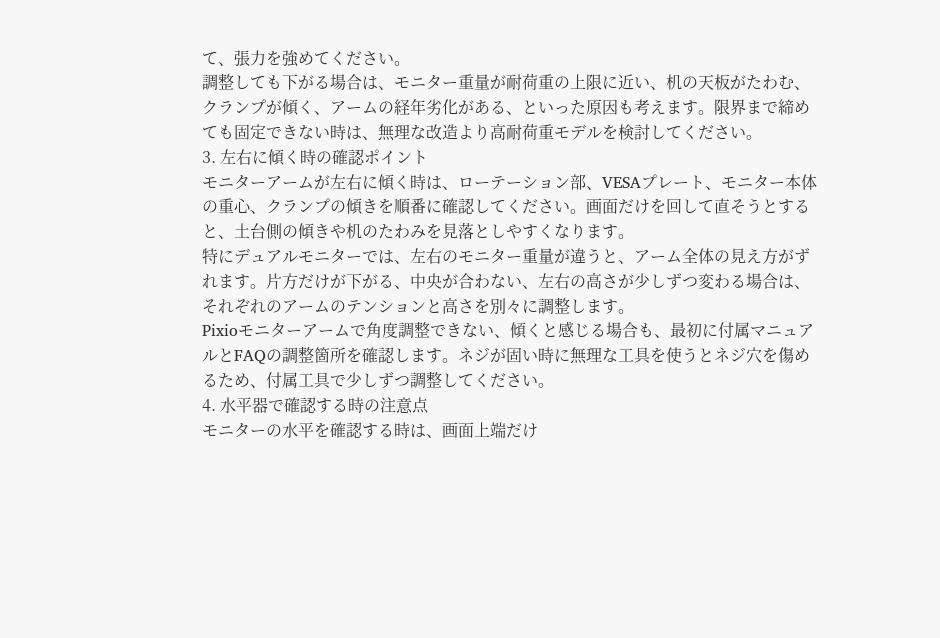て、張力を強めてください。
調整しても下がる場合は、モニター重量が耐荷重の上限に近い、机の天板がたわむ、クランプが傾く、アームの経年劣化がある、といった原因も考えます。限界まで締めても固定できない時は、無理な改造より高耐荷重モデルを検討してください。
3. 左右に傾く時の確認ポイント
モニターアームが左右に傾く時は、ローテーション部、VESAプレート、モニター本体の重心、クランプの傾きを順番に確認してください。画面だけを回して直そうとすると、土台側の傾きや机のたわみを見落としやすくなります。
特にデュアルモニターでは、左右のモニター重量が違うと、アーム全体の見え方がずれます。片方だけが下がる、中央が合わない、左右の高さが少しずつ変わる場合は、それぞれのアームのテンションと高さを別々に調整します。
Pixioモニターアームで角度調整できない、傾くと感じる場合も、最初に付属マニュアルとFAQの調整箇所を確認します。ネジが固い時に無理な工具を使うとネジ穴を傷めるため、付属工具で少しずつ調整してください。
4. 水平器で確認する時の注意点
モニターの水平を確認する時は、画面上端だけ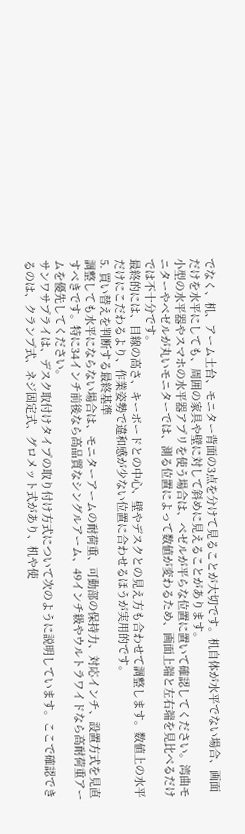でなく、机、アーム土台、モニター背面の3点を分けて見ることが大切です。机自体が水平でない場合、画面だけを水平にしても、周囲の家具や壁に対して斜めに見えることがあります。
小型の水平器やスマホの水平器アプリを使う場合は、ベゼルが平らな位置に置いて確認してください。湾曲モニターやベゼルが丸いモニターでは、測る位置によって数値が変わるため、画面上端と左右端を見比べるだけでは不十分です。
最終的には、目線の高さ、キーボードとの中心、壁やデスクとの見え方も合わせて調整します。数値上の水平だけにこだわるより、作業姿勢で違和感が少ない位置に合わせるほうが実用的です。
5. 買い替えを判断する最終基準
調整しても水平にならない場合は、モニターアームの耐荷重、可動部の保持力、対応インチ、設置方式を見直すべきです。特に34インチ前後なら高品質なシングルアーム、49インチ級やウルトラワイドなら高耐荷重アームを優先してください。
サンワサプライは、デスク取付けタイプの取り付け方式について次のように説明しています。ここで確認できるのは、クランプ式、ネジ固定式、グロメット式があり、机や使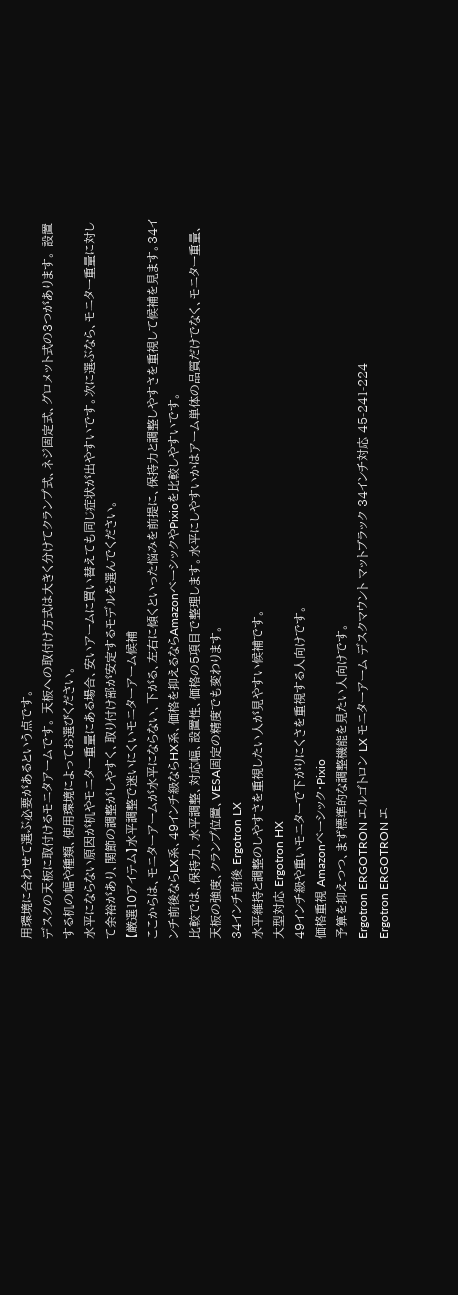用環境に合わせて選ぶ必要があるという点です。
デスクの天板に取付けるモニタアームです。 天板への取付け方式は大きく分けてクランプ式、ネジ固定式、グロメット式の3つがあります。 設置する机の幅や種類、使用環境によってお選びください。
水平にならない原因が机やモニター重量にある場合、安いアームに買い替えても同じ症状が出やすいです。次に選ぶなら、モニター重量に対して余裕があり、関節の調整がしやすく、取り付け部が安定するモデルを選んでください。
【厳選10アイテム】水平調整で迷いにくいモニターアーム候補
ここからは、モニターアームが水平にならない、下がる、左右に傾くといった悩みを前提に、保持力と調整しやすさを重視して候補を見ます。34インチ前後ならLX系、49インチ級ならHX系、価格を抑えるならAmazonベーシックやPixioを比較しやすいです。
比較では、保持力、水平調整、対応幅、設置性、価格の5項目で整理します。水平にしやすいかはアーム単体の品質だけでなく、モニター重量、天板の強度、クランプ位置、VESA固定の精度でも変わります。
34インチ前後 Ergotron LX
水平維持と調整のしやすさを重視したい人が見やすい候補です。
大型対応 Ergotron HX
49インチ級や重いモニターで下がりにくさを重視する人向けです。
価格重視 Amazonベーシック・Pixio
予算を抑えつつ、まず標準的な調整機能を見たい人向けです。
Ergotron ERGOTRON エルゴトロン LX モニターアーム デスクマウント マットブラック 34インチ対応 45-241-224
Ergotron ERGOTRON エ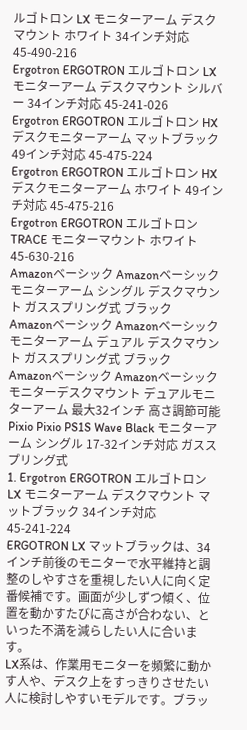ルゴトロン LX モニターアーム デスクマウント ホワイト 34インチ対応 45-490-216
Ergotron ERGOTRON エルゴトロン LX モニターアーム デスクマウント シルバー 34インチ対応 45-241-026
Ergotron ERGOTRON エルゴトロン HX デスクモニターアーム マットブラック 49インチ対応 45-475-224
Ergotron ERGOTRON エルゴトロン HX デスクモニターアーム ホワイト 49インチ対応 45-475-216
Ergotron ERGOTRON エルゴトロン TRACE モニターマウント ホワイト 45-630-216
Amazonベーシック Amazonベーシック モニターアーム シングル デスクマウント ガススプリング式 ブラック
Amazonベーシック Amazonベーシック モニターアーム デュアル デスクマウント ガススプリング式 ブラック
Amazonベーシック Amazonベーシック モニターデスクマウント デュアルモニターアーム 最大32インチ 高さ調節可能
Pixio Pixio PS1S Wave Black モニターアーム シングル 17-32インチ対応 ガススプリング式
1. Ergotron ERGOTRON エルゴトロン LX モニターアーム デスクマウント マットブラック 34インチ対応 45-241-224
ERGOTRON LX マットブラックは、34インチ前後のモニターで水平維持と調整のしやすさを重視したい人に向く定番候補です。画面が少しずつ傾く、位置を動かすたびに高さが合わない、といった不満を減らしたい人に合います。
LX系は、作業用モニターを頻繁に動かす人や、デスク上をすっきりさせたい人に検討しやすいモデルです。ブラッ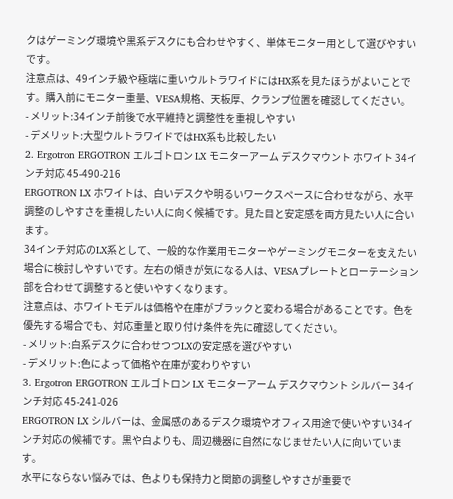クはゲーミング環境や黒系デスクにも合わせやすく、単体モニター用として選びやすいです。
注意点は、49インチ級や極端に重いウルトラワイドにはHX系を見たほうがよいことです。購入前にモニター重量、VESA規格、天板厚、クランプ位置を確認してください。
- メリット:34インチ前後で水平維持と調整性を重視しやすい
- デメリット:大型ウルトラワイドではHX系も比較したい
2. Ergotron ERGOTRON エルゴトロン LX モニターアーム デスクマウント ホワイト 34インチ対応 45-490-216
ERGOTRON LX ホワイトは、白いデスクや明るいワークスペースに合わせながら、水平調整のしやすさを重視したい人に向く候補です。見た目と安定感を両方見たい人に合います。
34インチ対応のLX系として、一般的な作業用モニターやゲーミングモニターを支えたい場合に検討しやすいです。左右の傾きが気になる人は、VESAプレートとローテーション部を合わせて調整すると使いやすくなります。
注意点は、ホワイトモデルは価格や在庫がブラックと変わる場合があることです。色を優先する場合でも、対応重量と取り付け条件を先に確認してください。
- メリット:白系デスクに合わせつつLXの安定感を選びやすい
- デメリット:色によって価格や在庫が変わりやすい
3. Ergotron ERGOTRON エルゴトロン LX モニターアーム デスクマウント シルバー 34インチ対応 45-241-026
ERGOTRON LX シルバーは、金属感のあるデスク環境やオフィス用途で使いやすい34インチ対応の候補です。黒や白よりも、周辺機器に自然になじませたい人に向いています。
水平にならない悩みでは、色よりも保持力と関節の調整しやすさが重要で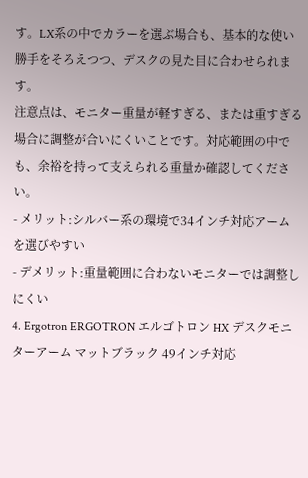す。LX系の中でカラーを選ぶ場合も、基本的な使い勝手をそろえつつ、デスクの見た目に合わせられます。
注意点は、モニター重量が軽すぎる、または重すぎる場合に調整が合いにくいことです。対応範囲の中でも、余裕を持って支えられる重量か確認してください。
- メリット:シルバー系の環境で34インチ対応アームを選びやすい
- デメリット:重量範囲に合わないモニターでは調整しにくい
4. Ergotron ERGOTRON エルゴトロン HX デスクモニターアーム マットブラック 49インチ対応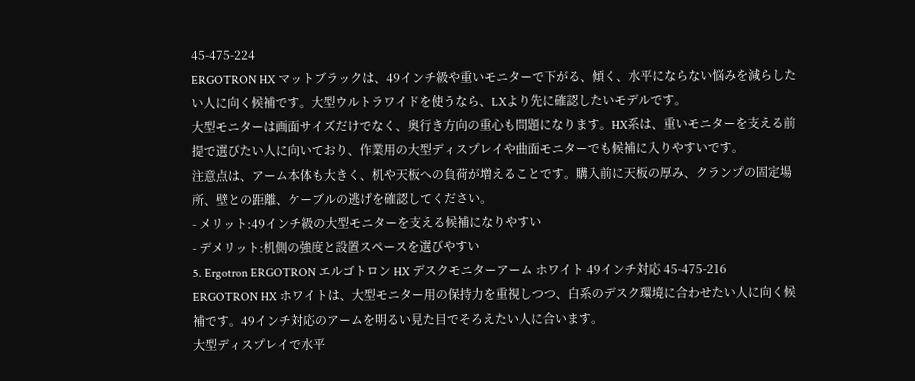45-475-224
ERGOTRON HX マットブラックは、49インチ級や重いモニターで下がる、傾く、水平にならない悩みを減らしたい人に向く候補です。大型ウルトラワイドを使うなら、LXより先に確認したいモデルです。
大型モニターは画面サイズだけでなく、奥行き方向の重心も問題になります。HX系は、重いモニターを支える前提で選びたい人に向いており、作業用の大型ディスプレイや曲面モニターでも候補に入りやすいです。
注意点は、アーム本体も大きく、机や天板への負荷が増えることです。購入前に天板の厚み、クランプの固定場所、壁との距離、ケーブルの逃げを確認してください。
- メリット:49インチ級の大型モニターを支える候補になりやすい
- デメリット:机側の強度と設置スペースを選びやすい
5. Ergotron ERGOTRON エルゴトロン HX デスクモニターアーム ホワイト 49インチ対応 45-475-216
ERGOTRON HX ホワイトは、大型モニター用の保持力を重視しつつ、白系のデスク環境に合わせたい人に向く候補です。49インチ対応のアームを明るい見た目でそろえたい人に合います。
大型ディスプレイで水平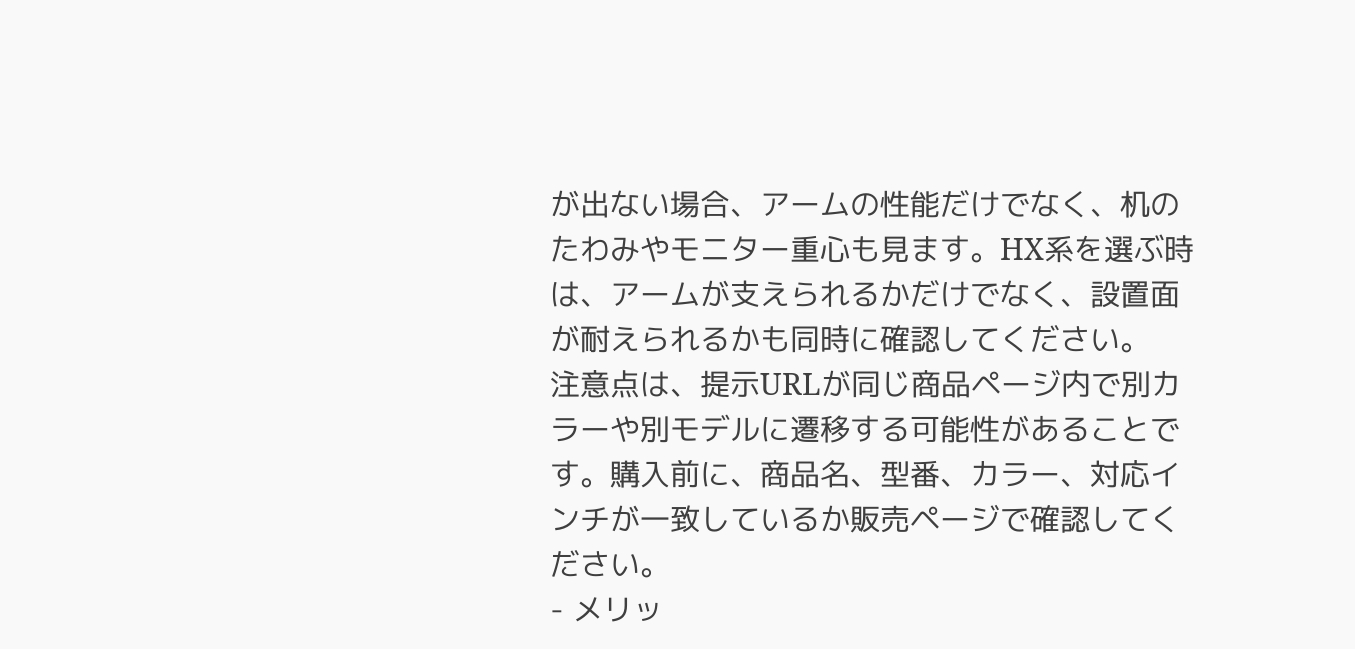が出ない場合、アームの性能だけでなく、机のたわみやモニター重心も見ます。HX系を選ぶ時は、アームが支えられるかだけでなく、設置面が耐えられるかも同時に確認してください。
注意点は、提示URLが同じ商品ページ内で別カラーや別モデルに遷移する可能性があることです。購入前に、商品名、型番、カラー、対応インチが一致しているか販売ページで確認してください。
- メリッ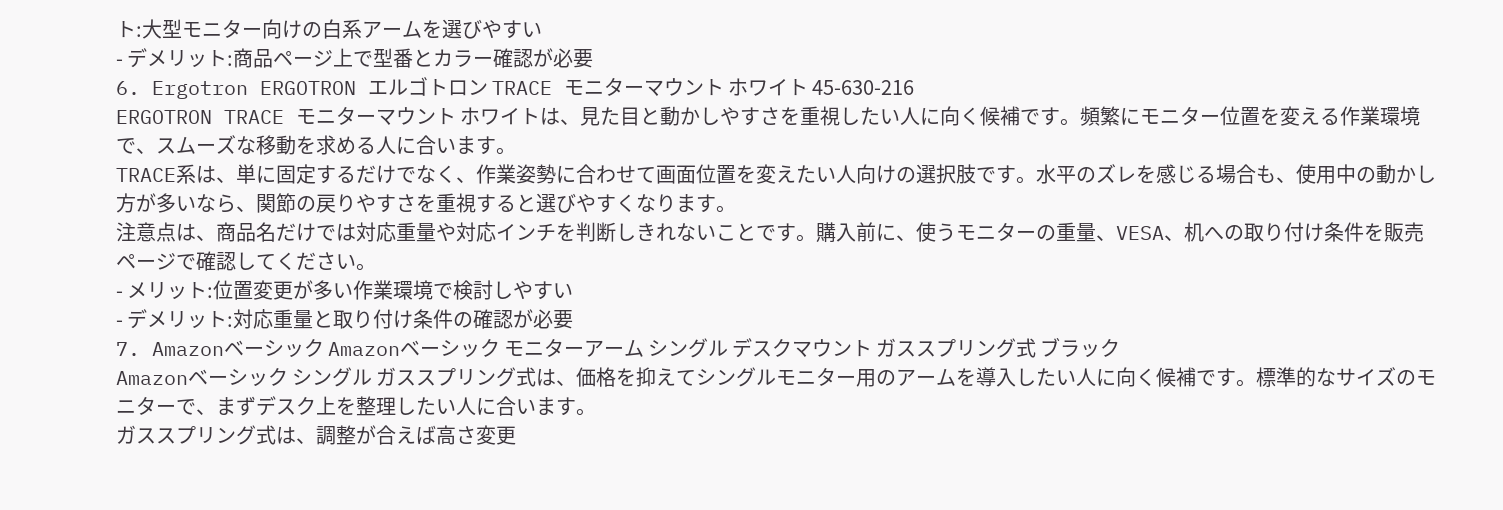ト:大型モニター向けの白系アームを選びやすい
- デメリット:商品ページ上で型番とカラー確認が必要
6. Ergotron ERGOTRON エルゴトロン TRACE モニターマウント ホワイト 45-630-216
ERGOTRON TRACE モニターマウント ホワイトは、見た目と動かしやすさを重視したい人に向く候補です。頻繁にモニター位置を変える作業環境で、スムーズな移動を求める人に合います。
TRACE系は、単に固定するだけでなく、作業姿勢に合わせて画面位置を変えたい人向けの選択肢です。水平のズレを感じる場合も、使用中の動かし方が多いなら、関節の戻りやすさを重視すると選びやすくなります。
注意点は、商品名だけでは対応重量や対応インチを判断しきれないことです。購入前に、使うモニターの重量、VESA、机への取り付け条件を販売ページで確認してください。
- メリット:位置変更が多い作業環境で検討しやすい
- デメリット:対応重量と取り付け条件の確認が必要
7. Amazonベーシック Amazonベーシック モニターアーム シングル デスクマウント ガススプリング式 ブラック
Amazonベーシック シングル ガススプリング式は、価格を抑えてシングルモニター用のアームを導入したい人に向く候補です。標準的なサイズのモニターで、まずデスク上を整理したい人に合います。
ガススプリング式は、調整が合えば高さ変更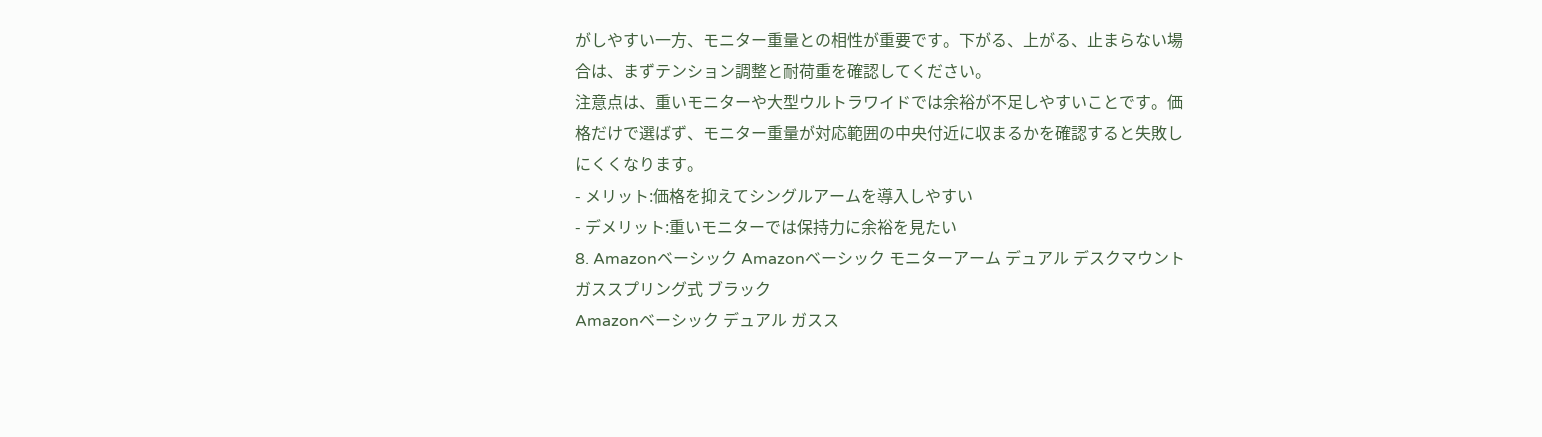がしやすい一方、モニター重量との相性が重要です。下がる、上がる、止まらない場合は、まずテンション調整と耐荷重を確認してください。
注意点は、重いモニターや大型ウルトラワイドでは余裕が不足しやすいことです。価格だけで選ばず、モニター重量が対応範囲の中央付近に収まるかを確認すると失敗しにくくなります。
- メリット:価格を抑えてシングルアームを導入しやすい
- デメリット:重いモニターでは保持力に余裕を見たい
8. Amazonベーシック Amazonベーシック モニターアーム デュアル デスクマウント ガススプリング式 ブラック
Amazonベーシック デュアル ガスス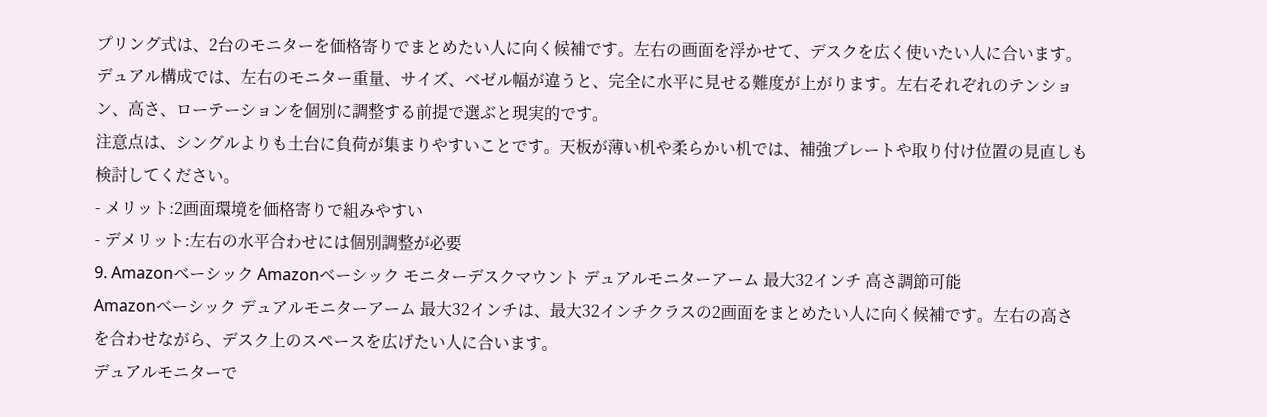プリング式は、2台のモニターを価格寄りでまとめたい人に向く候補です。左右の画面を浮かせて、デスクを広く使いたい人に合います。
デュアル構成では、左右のモニター重量、サイズ、ベゼル幅が違うと、完全に水平に見せる難度が上がります。左右それぞれのテンション、高さ、ローテーションを個別に調整する前提で選ぶと現実的です。
注意点は、シングルよりも土台に負荷が集まりやすいことです。天板が薄い机や柔らかい机では、補強プレートや取り付け位置の見直しも検討してください。
- メリット:2画面環境を価格寄りで組みやすい
- デメリット:左右の水平合わせには個別調整が必要
9. Amazonベーシック Amazonベーシック モニターデスクマウント デュアルモニターアーム 最大32インチ 高さ調節可能
Amazonベーシック デュアルモニターアーム 最大32インチは、最大32インチクラスの2画面をまとめたい人に向く候補です。左右の高さを合わせながら、デスク上のスペースを広げたい人に合います。
デュアルモニターで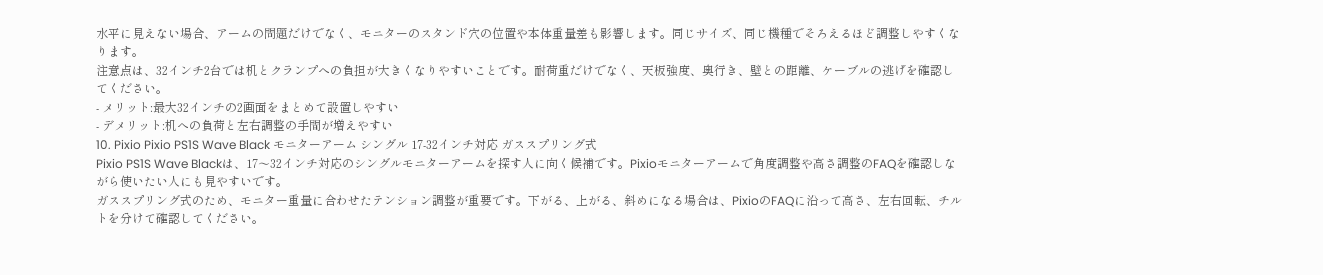水平に見えない場合、アームの問題だけでなく、モニターのスタンド穴の位置や本体重量差も影響します。同じサイズ、同じ機種でそろえるほど調整しやすくなります。
注意点は、32インチ2台では机とクランプへの負担が大きくなりやすいことです。耐荷重だけでなく、天板強度、奥行き、壁との距離、ケーブルの逃げを確認してください。
- メリット:最大32インチの2画面をまとめて設置しやすい
- デメリット:机への負荷と左右調整の手間が増えやすい
10. Pixio Pixio PS1S Wave Black モニターアーム シングル 17-32インチ対応 ガススプリング式
Pixio PS1S Wave Blackは、17〜32インチ対応のシングルモニターアームを探す人に向く候補です。Pixioモニターアームで角度調整や高さ調整のFAQを確認しながら使いたい人にも見やすいです。
ガススプリング式のため、モニター重量に合わせたテンション調整が重要です。下がる、上がる、斜めになる場合は、PixioのFAQに沿って高さ、左右回転、チルトを分けて確認してください。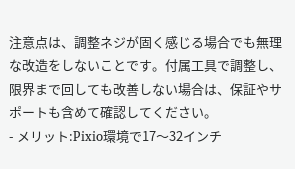注意点は、調整ネジが固く感じる場合でも無理な改造をしないことです。付属工具で調整し、限界まで回しても改善しない場合は、保証やサポートも含めて確認してください。
- メリット:Pixio環境で17〜32インチ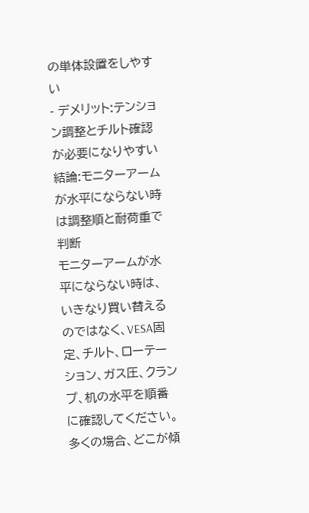の単体設置をしやすい
- デメリット:テンション調整とチルト確認が必要になりやすい
結論:モニターアームが水平にならない時は調整順と耐荷重で判断
モニターアームが水平にならない時は、いきなり買い替えるのではなく、VESA固定、チルト、ローテーション、ガス圧、クランプ、机の水平を順番に確認してください。多くの場合、どこが傾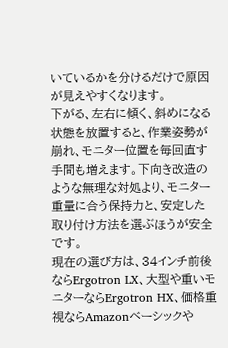いているかを分けるだけで原因が見えやすくなります。
下がる、左右に傾く、斜めになる状態を放置すると、作業姿勢が崩れ、モニター位置を毎回直す手間も増えます。下向き改造のような無理な対処より、モニター重量に合う保持力と、安定した取り付け方法を選ぶほうが安全です。
現在の選び方は、34インチ前後ならErgotron LX、大型や重いモニターならErgotron HX、価格重視ならAmazonベーシックや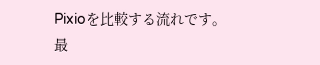Pixioを比較する流れです。最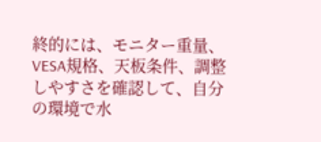終的には、モニター重量、VESA規格、天板条件、調整しやすさを確認して、自分の環境で水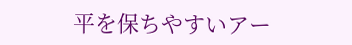平を保ちやすいアー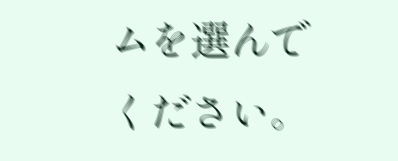ムを選んでください。